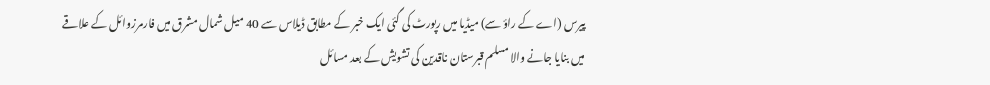پیرس (اے کے راؤ سے) میڈیا میں رپورٹ کی گئی ایک خبر کے مطابق ڈیلاس سے 40 میل شمال مشرق میں فارمرزوائل کے علاقے میں بنایا جانے والا مسلم قبرستان ناقدین کی تشویش کے بعد مسائل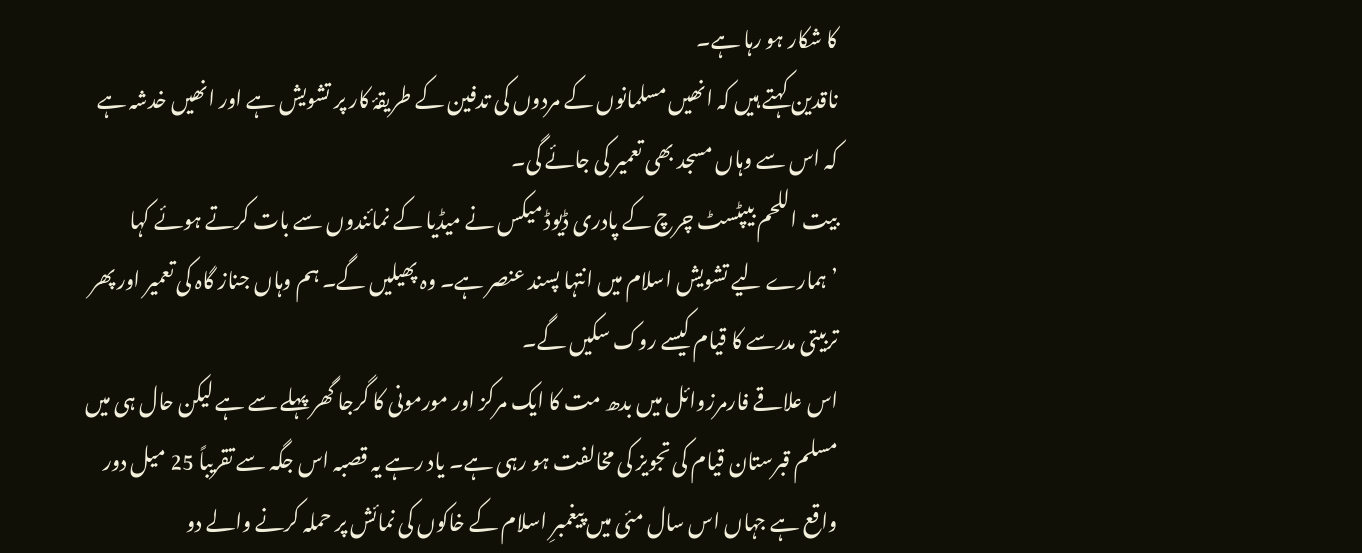کا شکار ہو رہا ہے۔
ناقدین کہتے ہیں کہ انھیں مسلمانوں کے مردوں کی تدفین کے طریقۂ کار پر تشویش ہے اور انھیں خدشہ ہے کہ اس سے وہاں مسجد بھی تعمیر کی جائے گی۔
بیت اللحم بیپٹسٹ چرچ کے پادری ڈیوڈ میکس نے میڈیا کے نمائندوں سے بات کرتے ہوئے کہا ’ہمارے لیے تشویش اسلام میں انتہا پسند عنصر ہے۔ وہ پھیلیں گے۔ ہم وہاں جناز گاہ کی تعمیر اور پھر تربیتی مدرسے کا قیام کیسے روک سکیں گے۔
اس علاقے فارمرزوائل میں بدھ مت کا ایک مرکز اور مورمونی کا گرجا گھر پہلے سے ہے لیکن حال ہی میں مسلم قبرستان قیام کی تجویز کی مخالفت ہو رہی ہے۔ یاد رہے یہ قصبہ اس جگہ سے تقریباً 25 میل دور واقع ہے جہاں اس سال مئی میں پیغمبرِ اسلام کے خاکوں کی نمائش پر حملہ کرنے والے دو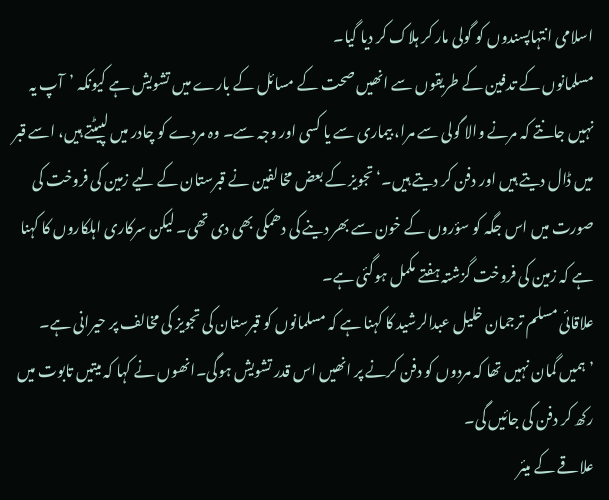اسلامی انتہاپسندوں کو گولی مار کر ہلاک کر دیا گیا۔
مسلمانوں کے تدفین کے طریقوں سے انھیں صحت کے مسائل کے بارے میں تشویش ہے کیونکہ ’آپ یہ نہیں جانتے کہ مرنے والا گولی سے مرا، بیماری سے یا کسی اور وجہ سے۔ وہ مردے کو چادر میں لپیٹتے ہیں، اسے قبر میں ڈال دیتے ہیں اور دفن کر دیتے ہیں۔‘ تجویز کے بعض مخالفین نے قبرستان کے لیے زمین کی فروخت کی صورت میں اس جگہ کو سؤروں کے خون سے بھر دینے کی دھمکی بھی دی تھی۔ لیکن سرکاری اہلکاروں کا کہنا ہے کہ زمین کی فروخت گزشتہ ہفتے مکمل ہوگئی ہے۔
علاقائی مسلم ترجمان خلیل عبدالرشید کا کہنا ہے کہ مسلمانوں کو قبرستان کی تجویز کی مخالف پر حیرانی ہے۔ ’ہمیں گمان نہیں تھا کہ مردوں کو دفن کرنے پر انھیں اس قدر تشویش ہوگی۔انھوں نے کہا کہ میتیں تابوت میں رکھ کر دفن کی جائیں گی۔
علاقے کے میئر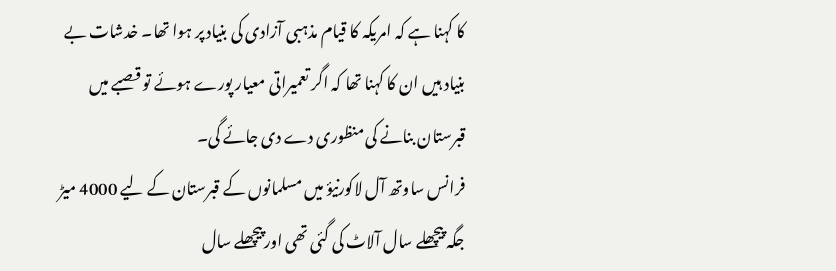کا کہنا ہے کہ امریکہ کا قیام مذہبی آزادی کی بنیاد پر ہوا تھا۔ خدشات بے بنیاد ہیں ان کا کہنا تھا کہ اگر تعمیراتی معیار پورے ہوئے تو قصبے میں قبرستان بنانے کی منظوری دے دی جائے گی۔
فرانس ساوتھ آل لاکورنیؤ میں مسلمانوں کے قبرستان کے لیے 4000 میڑ جگہ پیچھلے سال آلاٹ کی گئی تھی اور پیچھلے سال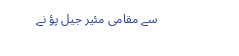سے مقامی مئیر جیل پؤ نے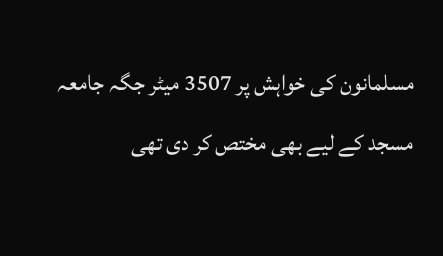مسلمانون کی خواہش پر 3507 میٹر جگہ جامعہ مسجد کے لیے بھی مختص کر دی تھی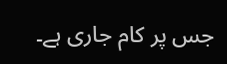جس پر کام جاری ہے۔